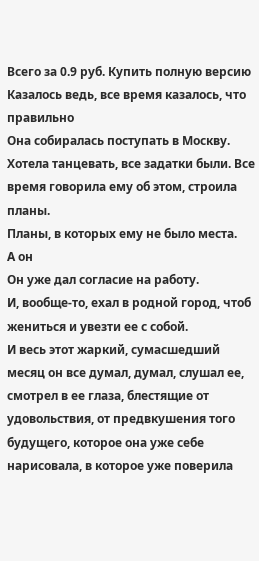Всего за 0.9 руб. Купить полную версию
Казалось ведь, все время казалось, что правильно
Она собиралась поступать в Москву. Хотела танцевать, все задатки были. Все время говорила ему об этом, строила планы.
Планы, в которых ему не было места.
А он
Он уже дал согласие на работу.
И, вообще-то, ехал в родной город, чтоб жениться и увезти ее с собой.
И весь этот жаркий, сумасшедший месяц он все думал, думал, слушал ее, смотрел в ее глаза, блестящие от удовольствия, от предвкушения того будущего, которое она уже себе нарисовала, в которое уже поверила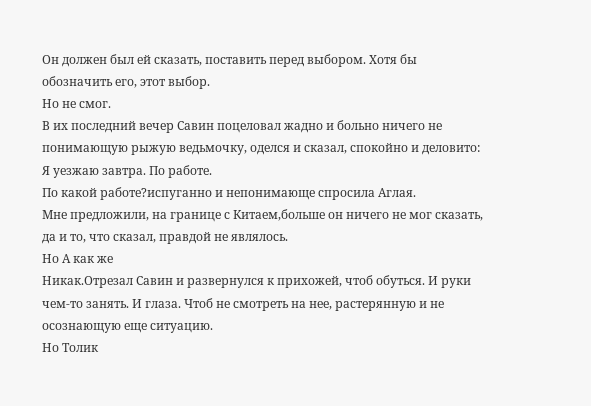Он должен был ей сказать, поставить перед выбором. Хотя бы обозначить его, этот выбор.
Но не смог.
В их последний вечер Савин поцеловал жадно и больно ничего не понимающую рыжую ведьмочку, оделся и сказал, спокойно и деловито:
Я уезжаю завтра. По работе.
По какой работе?испуганно и непонимающе спросила Аглая.
Мне предложили, на границе с Китаем,больше он ничего не мог сказать, да и то, что сказал, правдой не являлось.
Но А как же
Никак.Отрезал Савин и развернулся к прихожей, чтоб обуться. И руки чем-то занять. И глаза. Чтоб не смотреть на нее, растерянную и не осознающую еще ситуацию.
Но Толик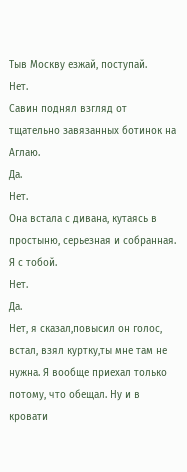Тыв Москву езжай, поступай.
Нет.
Савин поднял взгляд от тщательно завязанных ботинок на Аглаю.
Да.
Нет.
Она встала с дивана, кутаясь в простыню, серьезная и собранная.
Я с тобой.
Нет.
Да.
Нет, я сказал,повысил он голос, встал, взял куртку,ты мне там не нужна. Я вообще приехал только потому, что обещал. Ну и в кровати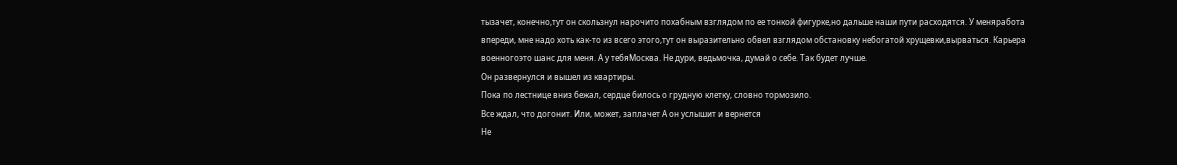тызачет, конечно,тут он скользнул нарочито похабным взглядом по ее тонкой фигурке,но дальше наши пути расходятся. У меняработа впереди, мне надо хоть как-то из всего этого,тут он выразительно обвел взглядом обстановку небогатой хрущевки,вырваться. Карьера военногоэто шанс для меня. А у тебяМосква. Не дури, ведьмочка, думай о себе. Так будет лучше.
Он развернулся и вышел из квартиры.
Пока по лестнице вниз бежал, сердце билось о грудную клетку, словно тормозило.
Все ждал, что догонит. Или, может, заплачет А он услышит и вернется
Не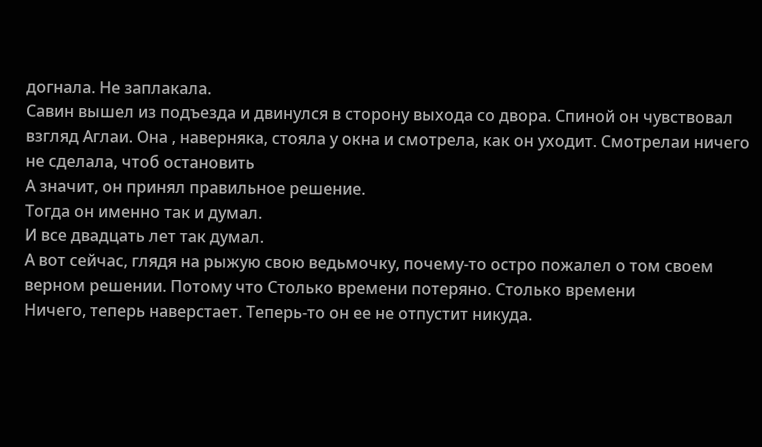догнала. Не заплакала.
Савин вышел из подъезда и двинулся в сторону выхода со двора. Спиной он чувствовал взгляд Аглаи. Она , наверняка, стояла у окна и смотрела, как он уходит. Смотрелаи ничего не сделала, чтоб остановить
А значит, он принял правильное решение.
Тогда он именно так и думал.
И все двадцать лет так думал.
А вот сейчас, глядя на рыжую свою ведьмочку, почему-то остро пожалел о том своем верном решении. Потому что Столько времени потеряно. Столько времени
Ничего, теперь наверстает. Теперь-то он ее не отпустит никуда.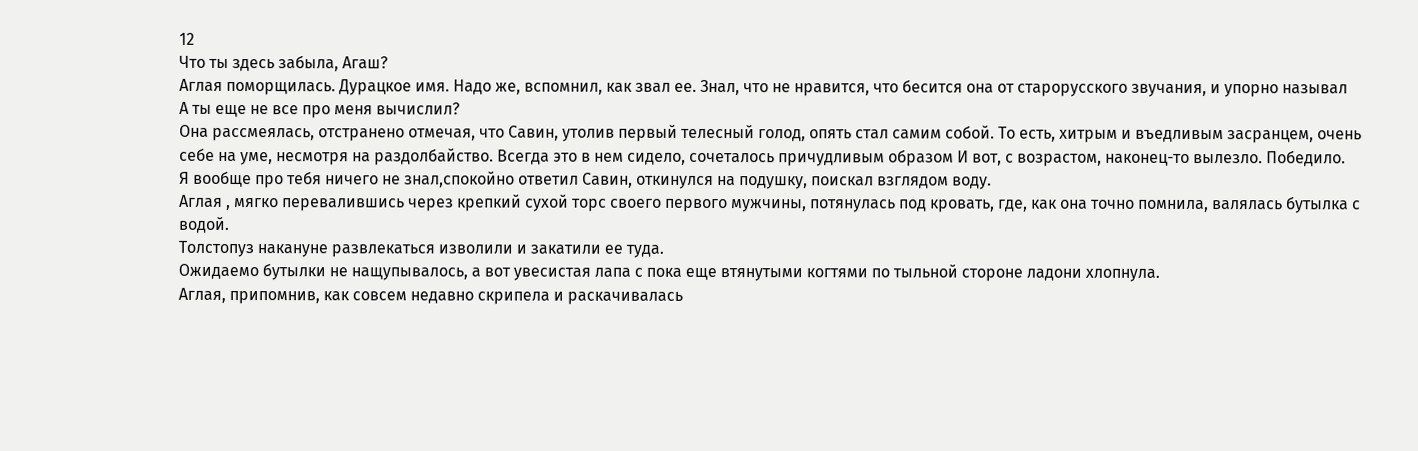12
Что ты здесь забыла, Агаш?
Аглая поморщилась. Дурацкое имя. Надо же, вспомнил, как звал ее. Знал, что не нравится, что бесится она от старорусского звучания, и упорно называл
А ты еще не все про меня вычислил?
Она рассмеялась, отстранено отмечая, что Савин, утолив первый телесный голод, опять стал самим собой. То есть, хитрым и въедливым засранцем, очень себе на уме, несмотря на раздолбайство. Всегда это в нем сидело, сочеталось причудливым образом И вот, с возрастом, наконец-то вылезло. Победило.
Я вообще про тебя ничего не знал,спокойно ответил Савин, откинулся на подушку, поискал взглядом воду.
Аглая , мягко перевалившись через крепкий сухой торс своего первого мужчины, потянулась под кровать, где, как она точно помнила, валялась бутылка с водой.
Толстопуз накануне развлекаться изволили и закатили ее туда.
Ожидаемо бутылки не нащупывалось, а вот увесистая лапа с пока еще втянутыми когтями по тыльной стороне ладони хлопнула.
Аглая, припомнив, как совсем недавно скрипела и раскачивалась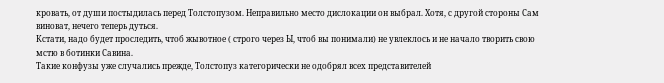кровать, от души постыдилась перед Толстопузом. Неправильно место дислокации он выбрал. Хотя, с другой стороны Сам виноват, нечего теперь дуться.
Кстати, надо будет проследить, чтоб жывотное ( строго через Ы, чтоб вы понимали) не увлеклось и не начало творить свою мстю в ботинки Савина.
Такие конфузы уже случались прежде, Толстопуз категорически не одобрял всех представителей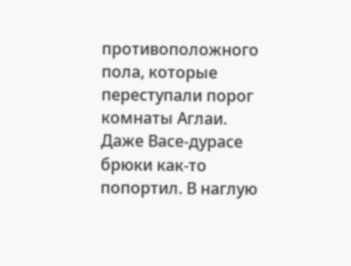противоположного пола, которые переступали порог комнаты Аглаи. Даже Васе-дурасе брюки как-то попортил. В наглую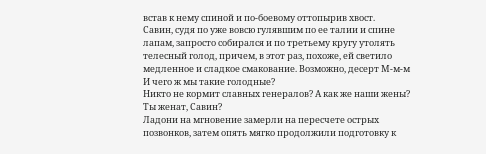встав к нему спиной и по-боевому оттопырив хвост.
Савин, судя по уже вовсю гулявшим по ее талии и спине лапам, запросто собирался и по третьему кругу утолять телесный голод, причем, в этот раз, похоже, ей светило медленное и сладкое смакование. Возможно, десерт М-м-м И чего ж мы такие голодные?
Никто не кормит славных генералов? А как же наши жены?
Ты женат, Савин?
Ладони на мгновение замерли на пересчете острых позвонков, затем опять мягко продолжили подготовку к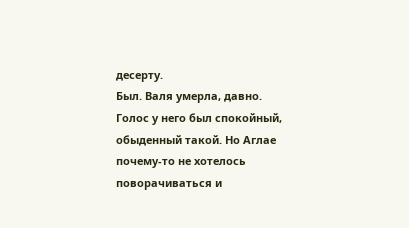десерту.
Был. Валя умерла, давно.
Голос у него был спокойный, обыденный такой. Но Аглае почему-то не хотелось поворачиваться и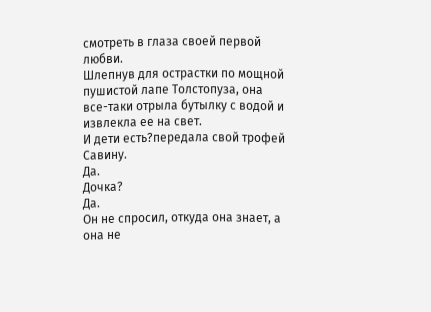смотреть в глаза своей первой любви.
Шлепнув для острастки по мощной пушистой лапе Толстопуза, она все-таки отрыла бутылку с водой и извлекла ее на свет.
И дети есть?передала свой трофей Савину.
Да.
Дочка?
Да.
Он не спросил, откуда она знает, а она не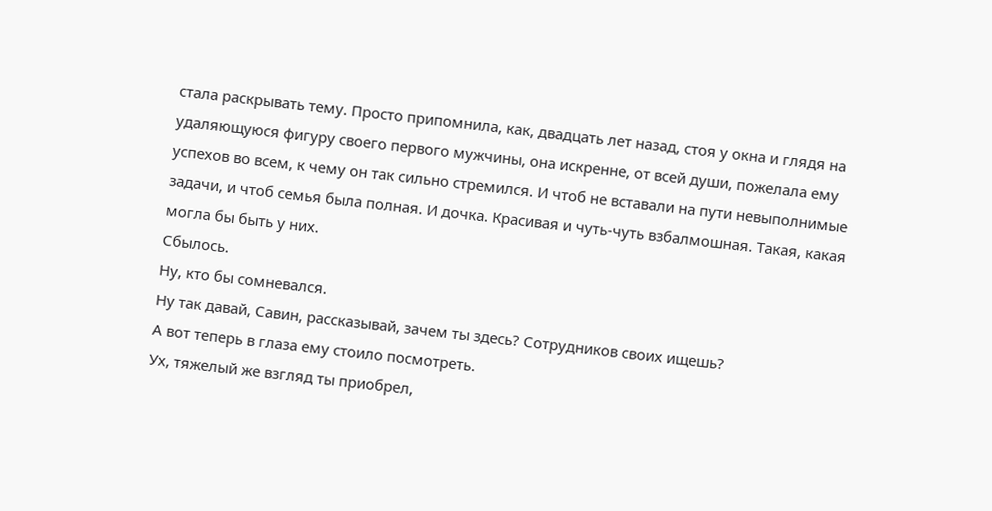стала раскрывать тему. Просто припомнила, как, двадцать лет назад, стоя у окна и глядя на удаляющуюся фигуру своего первого мужчины, она искренне, от всей души, пожелала ему успехов во всем, к чему он так сильно стремился. И чтоб не вставали на пути невыполнимые задачи, и чтоб семья была полная. И дочка. Красивая и чуть-чуть взбалмошная. Такая, какая могла бы быть у них.
Сбылось.
Ну, кто бы сомневался.
Ну так давай, Савин, рассказывай, зачем ты здесь? Сотрудников своих ищешь?
А вот теперь в глаза ему стоило посмотреть.
Ух, тяжелый же взгляд ты приобрел,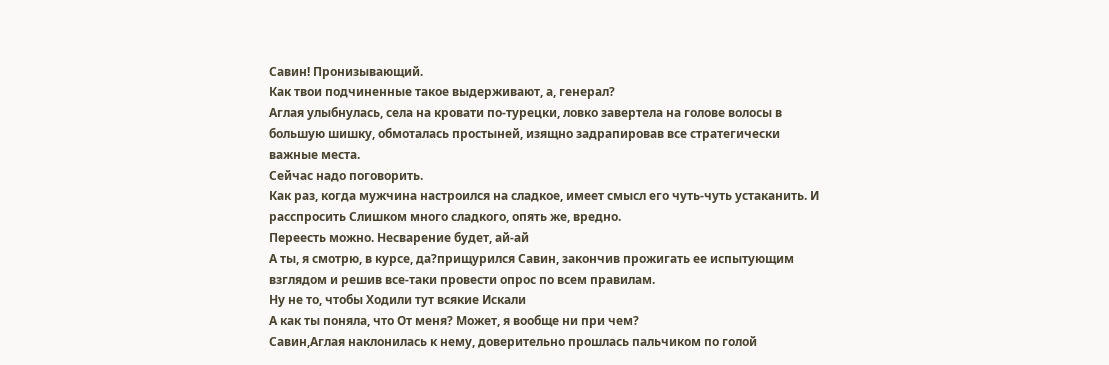Савин! Пронизывающий.
Как твои подчиненные такое выдерживают, а, генерал?
Аглая улыбнулась, села на кровати по-турецки, ловко завертела на голове волосы в большую шишку, обмоталась простыней, изящно задрапировав все стратегически важные места.
Сейчас надо поговорить.
Как раз, когда мужчина настроился на сладкое, имеет смысл его чуть-чуть устаканить. И расспросить Слишком много сладкого, опять же, вредно.
Переесть можно. Несварение будет, ай-ай
А ты, я смотрю, в курсе, да?прищурился Савин, закончив прожигать ее испытующим взглядом и решив все-таки провести опрос по всем правилам.
Ну не то, чтобы Ходили тут всякие Искали
А как ты поняла, что От меня? Может, я вообще ни при чем?
Савин,Аглая наклонилась к нему, доверительно прошлась пальчиком по голой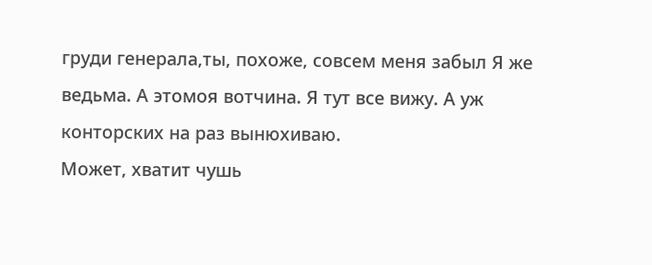груди генерала,ты, похоже, совсем меня забыл Я же ведьма. А этомоя вотчина. Я тут все вижу. А уж конторских на раз вынюхиваю.
Может, хватит чушь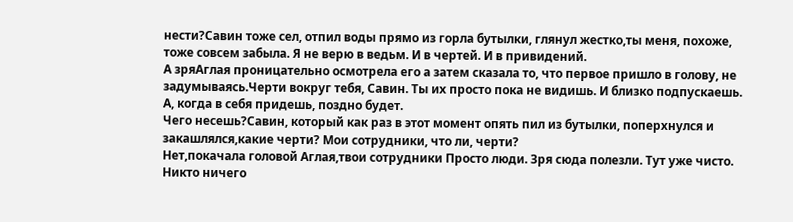нести?Савин тоже сел, отпил воды прямо из горла бутылки, глянул жестко,ты меня, похоже, тоже совсем забыла. Я не верю в ведьм. И в чертей. И в привидений.
А зряАглая проницательно осмотрела его а затем сказала то, что первое пришло в голову, не задумываясь.Черти вокруг тебя, Савин. Ты их просто пока не видишь. И близко подпускаешь. А, когда в себя придешь, поздно будет.
Чего несешь?Савин, который как раз в этот момент опять пил из бутылки, поперхнулся и закашлялся,какие черти? Мои сотрудники, что ли, черти?
Нет,покачала головой Аглая,твои сотрудники Просто люди. Зря сюда полезли. Тут уже чисто. Никто ничего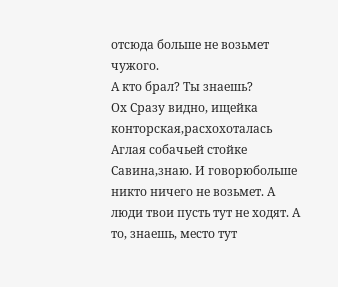отсюда больше не возьмет чужого.
А кто брал? Ты знаешь?
Ох Сразу видно, ищейка конторская,расхохоталась Аглая собачьей стойке Савина,знаю. И говорюбольше никто ничего не возьмет. А люди твои пусть тут не ходят. А то, знаешь, место тут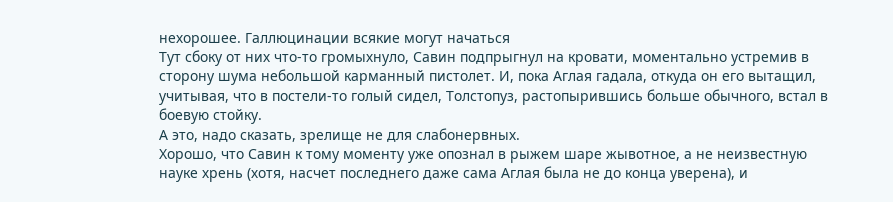нехорошее. Галлюцинации всякие могут начаться
Тут сбоку от них что-то громыхнуло, Савин подпрыгнул на кровати, моментально устремив в сторону шума небольшой карманный пистолет. И, пока Аглая гадала, откуда он его вытащил, учитывая, что в постели-то голый сидел, Толстопуз, растопырившись больше обычного, встал в боевую стойку.
А это, надо сказать, зрелище не для слабонервных.
Хорошо, что Савин к тому моменту уже опознал в рыжем шаре жывотное, а не неизвестную науке хрень (хотя, насчет последнего даже сама Аглая была не до конца уверена), и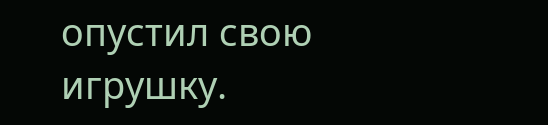опустил свою игрушку.